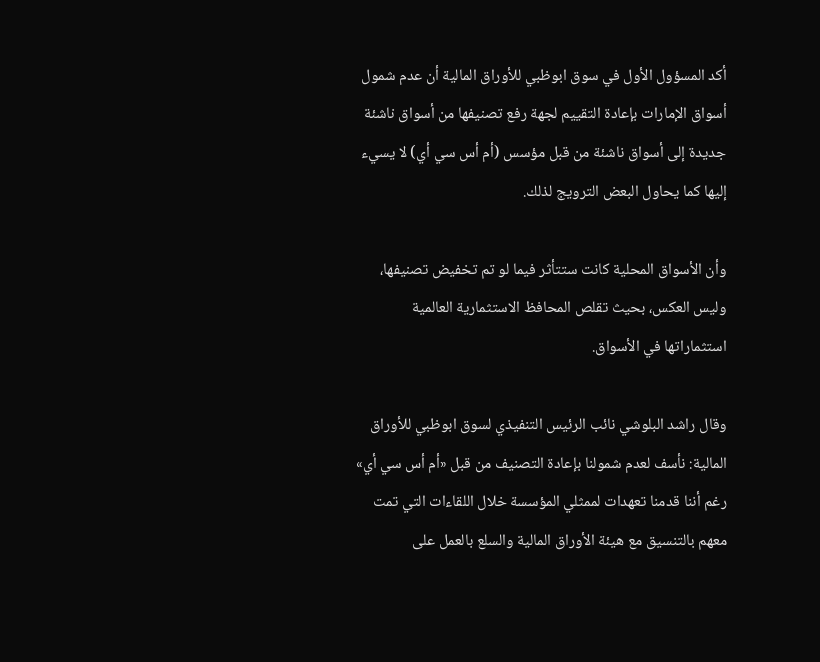أكد المسؤول الأول في سوق ابوظبي للأوراق المالية أن عدم شمول أسواق الإمارات بإعادة التقييم لجهة رفع تصنيفها من أسواق ناشئة جديدة إلى أسواق ناشئة من قبل مؤسس (أم أس سي أي) لا يسيء إليها كما يحاول البعض الترويج لذلك.

وأن الأسواق المحلية كانت ستتأثر فيما لو تم تخفيض تصنيفها، وليس العكس، بحيث تقلص المحافظ الاستثمارية العالمية استثماراتها في الأسواق.

وقال راشد البلوشي نائب الرئيس التنفيذي لسوق ابوظبي للأوراق المالية: نأسف لعدم شمولنا بإعادة التصنيف من قبل «أم أس سي أي» رغم أننا قدمنا تعهدات لممثلي المؤسسة خلال اللقاءات التي تمت معهم بالتنسيق مع هيئة الأوراق المالية والسلع بالعمل على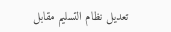تعديل نظام التسليم مقابل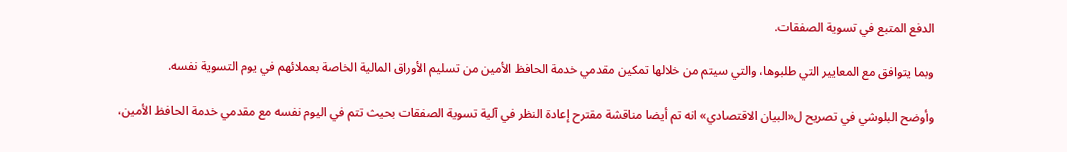الدفع المتبع في تسوية الصفقات.

وبما يتوافق مع المعايير التي طلبوها، والتي سيتم من خلالها تمكين مقدمي خدمة الحافظ الأمين من تسليم الأوراق المالية الخاصة بعملائهم في يوم التسوية نفسه.

وأوضح البلوشي في تصريح ل«البيان الاقتصادي» انه تم أيضا مناقشة مقترح إعادة النظر في آلية تسوية الصفقات بحيث تتم في اليوم نفسه مع مقدمي خدمة الحافظ الأمين،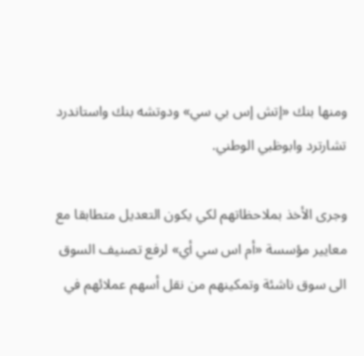ومنها بنك «إتش إس بي سي» ودوتشه بنك واستاندرد تشارترد وابوظبي الوطني.

وجرى الأخذ بملاحظاتهم لكي يكون التعديل متطابقا مع معايير مؤسسة «أم اس سي أي» لرفع تصنيف السوق الى سوق ناشئة وتمكينهم من نقل أسهم عملائهم في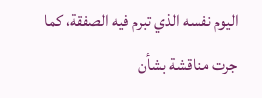اليوم نفسه الذي تبرم فيه الصفقة، كما جرت مناقشة بشأن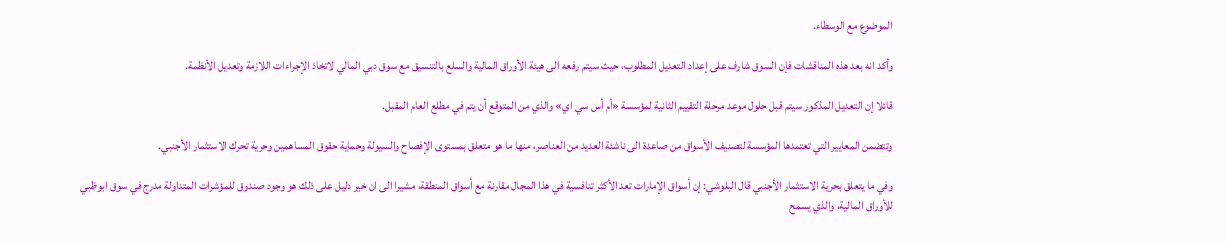الموضوع مع الوسطاء.

وأكد انه بعد هذه المناقشات فإن السوق شارف على إعداد التعديل المطلوب، حيث سيتم رفعه الى هيئة الأوراق المالية والسلع بالتنسيق مع سوق دبي المالي لاتخاذ الإجراءات اللازمة وتعديل الأنظمة.

قائلا إن التعديل المذكور سيتم قبل حلول موعد مرحلة التقييم الثانية لمؤسسة «أم أس سي اي» والذي من المتوقع أن يتم في مطلع العام المقبل.

وتتضمن المعايير التي تعتمدها المؤسسة لتصنيف الأسواق من صاعدة الى ناشئة العديد من العناصر، منها ما هو متعلق بمستوى الإفصاح والسيولة وحماية حقوق المساهمين وحرية تحرك الاستثمار الأجنبي.

وفي ما يتعلق بحرية الاستثمار الأجنبي قال البلوشي: إن أسواق الإمارات تعد الأكثر تنافسية في هذا المجال مقارنة مع أسواق المنطقة، مشيرا الى ان خير دليل على ذلك هو وجود صندوق للمؤشرات المتداولة مدرج في سوق ابوظبي للأوراق المالية، والذي يسمح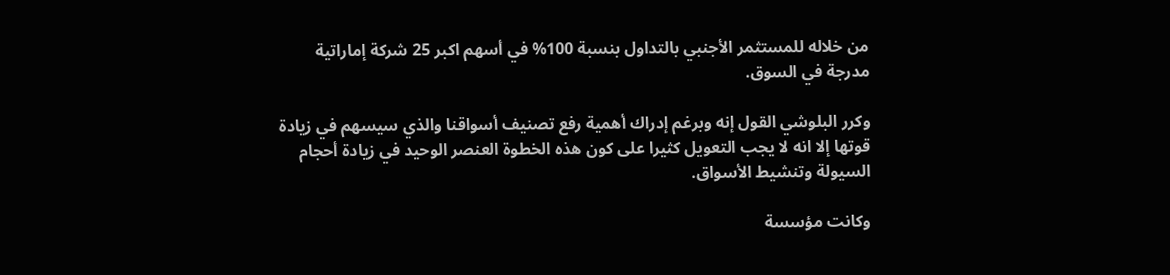من خلاله للمستثمر الأجنبي بالتداول بنسبة 100% في أسهم اكبر 25 شركة إماراتية مدرجة في السوق.

وكرر البلوشي القول إنه وبرغم إدراك أهمية رفع تصنيف أسواقنا والذي سيسهم في زيادة قوتها إلا انه لا يجب التعويل كثيرا على كون هذه الخطوة العنصر الوحيد في زيادة أحجام السيولة وتنشيط الأسواق.

وكانت مؤسسة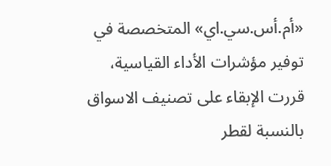«أم.أس.سي.اي» المتخصصة في توفير مؤشرات الأداء القياسية، قررت الإبقاء على تصنيف الاسواق بالنسبة لقطر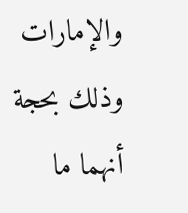والإمارات وذلك بحجة أنهما ما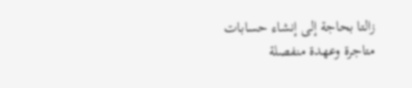زالتا بحاجة إلى إنشاء حسابات متاجرة وعهدة منفصلة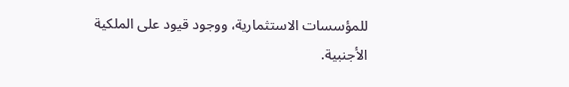للمؤسسات الاستثمارية، ووجود قيود على الملكية الأجنبية.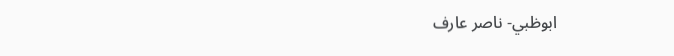ابوظبي- ناصر عارف